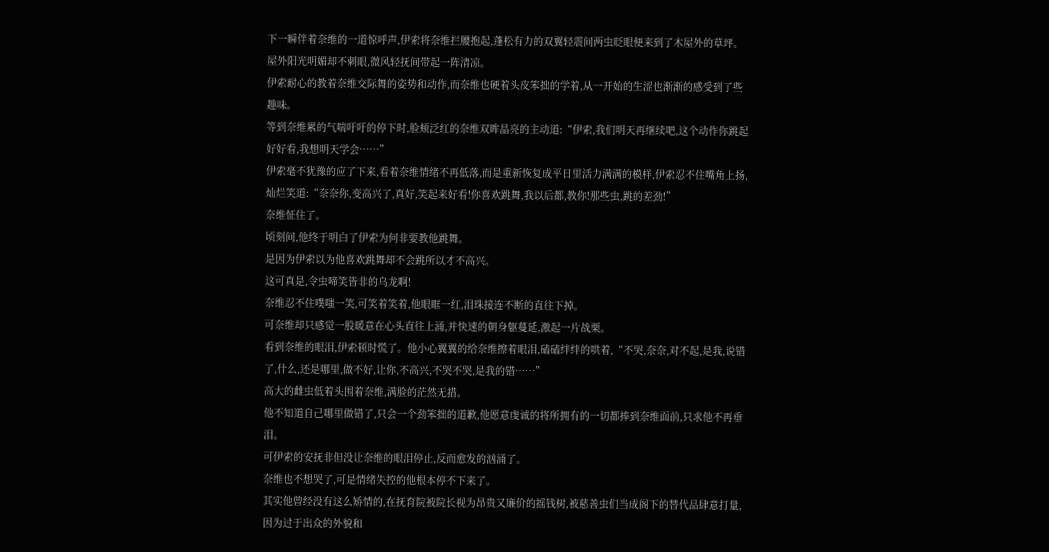下一瞬伴着奈维的一道惊呼声,伊索将奈维拦腰抱起,蓬松有力的双翼轻震间两虫眨眼便来到了木屋外的草坪。
屋外阳光明媚却不刺眼,微风轻抚间带起一阵清凉。
伊索耐心的教着奈维交际舞的姿势和动作,而奈维也硬着头皮笨拙的学着,从一开始的生涩也渐渐的感受到了些趣味。
等到奈维累的气喘吁吁的停下时,脸颊泛红的奈维双眸晶亮的主动道:“伊索,我们明天再继续吧,这个动作你跳起好好看,我想明天学会……”
伊索毫不犹豫的应了下来,看着奈维情绪不再低落,而是重新恢复成平日里活力满满的模样,伊索忍不住嘴角上扬,灿烂笑道:“奈奈你,变高兴了,真好,笑起来好看!你喜欢跳舞,我以后都,教你!那些虫,跳的差劲!”
奈维怔住了。
顷刻间,他终于明白了伊索为何非要教他跳舞。
是因为伊索以为他喜欢跳舞却不会跳所以才不高兴。
这可真是,令虫啼笑皆非的乌龙啊!
奈维忍不住噗嗤一笑,可笑着笑着,他眼眶一红,泪珠接连不断的直往下掉。
可奈维却只感觉一股暖意在心头直往上涌,并快速的朝身躯蔓延,激起一片战栗。
看到奈维的眼泪,伊索顿时慌了。他小心翼翼的给奈维擦着眼泪,磕磕绊绊的哄着,“不哭,奈奈,对不起,是我,说错了,什么,还是哪里,做不好,让你,不高兴,不哭不哭,是我的错……”
高大的雌虫低着头围着奈维,满脸的茫然无措。
他不知道自己哪里做错了,只会一个劲笨拙的道歉,他愿意虔诚的将所拥有的一切都捧到奈维面前,只求他不再垂泪。
可伊索的安抚非但没让奈维的眼泪停止,反而愈发的汹涌了。
奈维也不想哭了,可是情绪失控的他根本停不下来了。
其实他曾经没有这么矫情的,在抚育院被院长视为昂贵又廉价的摇钱树,被慈善虫们当成阁下的替代品肆意打量,因为过于出众的外貌和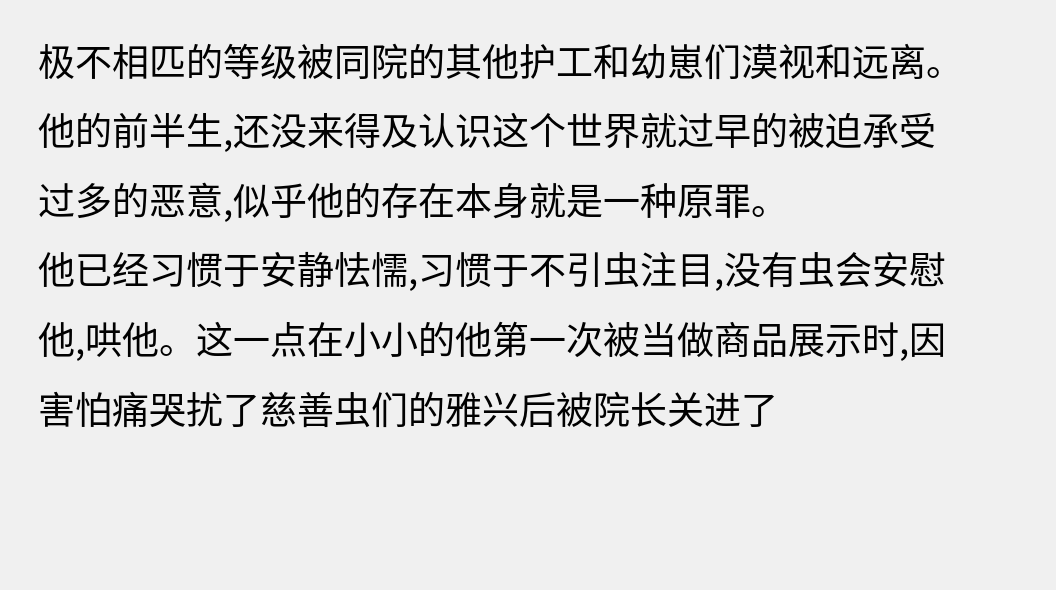极不相匹的等级被同院的其他护工和幼崽们漠视和远离。
他的前半生,还没来得及认识这个世界就过早的被迫承受过多的恶意,似乎他的存在本身就是一种原罪。
他已经习惯于安静怯懦,习惯于不引虫注目,没有虫会安慰他,哄他。这一点在小小的他第一次被当做商品展示时,因害怕痛哭扰了慈善虫们的雅兴后被院长关进了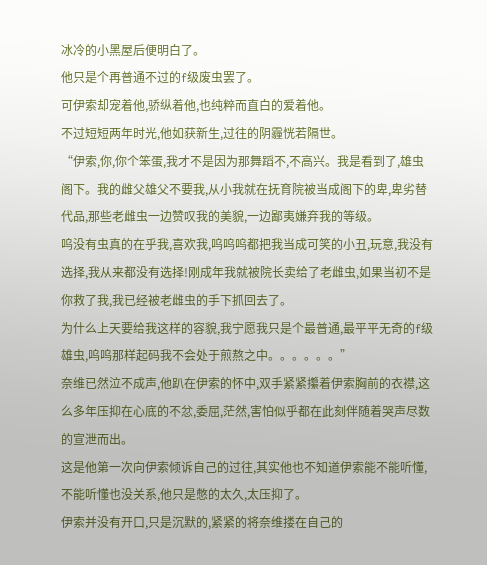冰冷的小黑屋后便明白了。
他只是个再普通不过的f级废虫罢了。
可伊索却宠着他,骄纵着他,也纯粹而直白的爱着他。
不过短短两年时光,他如获新生,过往的阴霾恍若隔世。
“伊索,你,你个笨蛋,我才不是因为那舞蹈不,不高兴。我是看到了,雄虫阁下。我的雌父雄父不要我,从小我就在抚育院被当成阁下的卑,卑劣替代品,那些老雌虫一边赞叹我的美貌,一边鄙夷嫌弃我的等级。
呜没有虫真的在乎我,喜欢我,呜呜呜都把我当成可笑的小丑,玩意,我没有选择,我从来都没有选择!刚成年我就被院长卖给了老雌虫,如果当初不是你救了我,我已经被老雌虫的手下抓回去了。
为什么上天要给我这样的容貌,我宁愿我只是个最普通,最平平无奇的f级雄虫,呜呜那样起码我不会处于煎熬之中。。。。。。”
奈维已然泣不成声,他趴在伊索的怀中,双手紧紧攥着伊索胸前的衣襟,这么多年压抑在心底的不忿,委屈,茫然,害怕似乎都在此刻伴随着哭声尽数的宣泄而出。
这是他第一次向伊索倾诉自己的过往,其实他也不知道伊索能不能听懂,不能听懂也没关系,他只是憋的太久,太压抑了。
伊索并没有开口,只是沉默的,紧紧的将奈维搂在自己的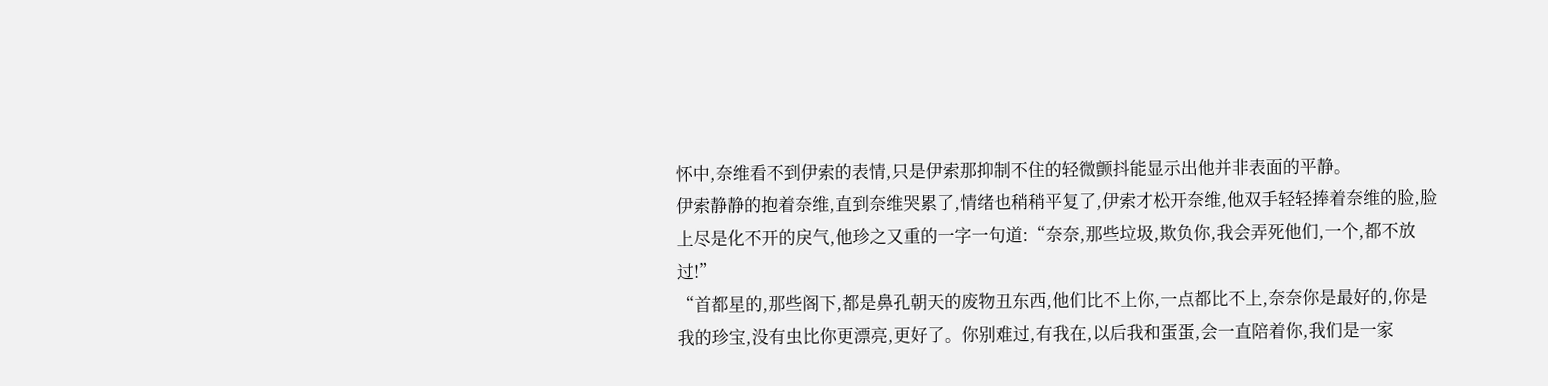怀中,奈维看不到伊索的表情,只是伊索那抑制不住的轻微颤抖能显示出他并非表面的平静。
伊索静静的抱着奈维,直到奈维哭累了,情绪也稍稍平复了,伊索才松开奈维,他双手轻轻捧着奈维的脸,脸上尽是化不开的戾气,他珍之又重的一字一句道:“奈奈,那些垃圾,欺负你,我会弄死他们,一个,都不放过!”
“首都星的,那些阁下,都是鼻孔朝天的废物丑东西,他们比不上你,一点都比不上,奈奈你是最好的,你是我的珍宝,没有虫比你更漂亮,更好了。你别难过,有我在,以后我和蛋蛋,会一直陪着你,我们是一家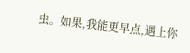虫。如果,我能更早点,遇上你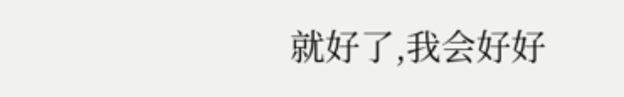就好了,我会好好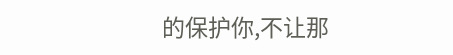的保护你,不让那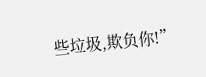些垃圾,欺负你!”